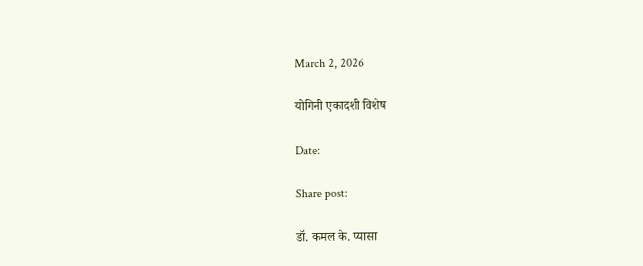March 2, 2026

योगिनी एकादशी विशेष

Date:

Share post:

डॉ. कमल के. प्यासा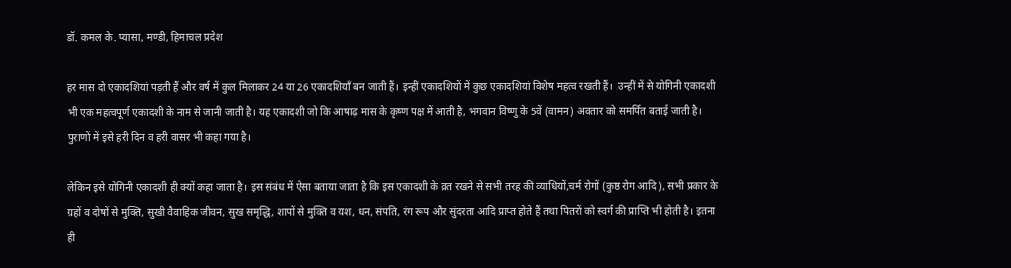डॉ. कमल के. प्यासा, मण्डी, हिमाचल प्रदेश

हर मास दो एकादशियां पड़ती हैं और वर्ष में कुल मिलाकर 24 या 26 एकादशियाँ बन जाती हैं। इन्हीं एकादशियों में कुछ एकादशियां विशेष महत्व रखती हैं।  उन्हीं में से योगिनी एकादशी भी एक महत्वपूर्ण एकादशी के नाम से जानी जाती है। यह एकादशी जो कि आषाढ़ मास के कृष्ण पक्ष में आती है, भगवान विष्णु के 5वें (वामन) अवतार को समर्पित बताई जाती है। पुराणों में इसे हरी दिन व हरी वासर भी कहा गया है।

लेकिन इसे योगिनी एकादशी ही क्यों कहा जाता है। इस संबंध में ऐसा बताया जाता है कि इस एकादशी के व्रत रखने से सभी तरह की व्याधियों,चर्म रोगों (कुष्ठ रोग आदि), सभी प्रकार के ग्रहों व दोषों से मुक्ति, सुखी वैवाहिक जीवन, सुख समृद्धि, शापों से मुक्ति व यश, धन, संपति, रंग रूप और सुंदरता आदि प्राप्त होते हैं तथा पितरों को स्वर्ग की प्राप्ति भी होती है। इतना ही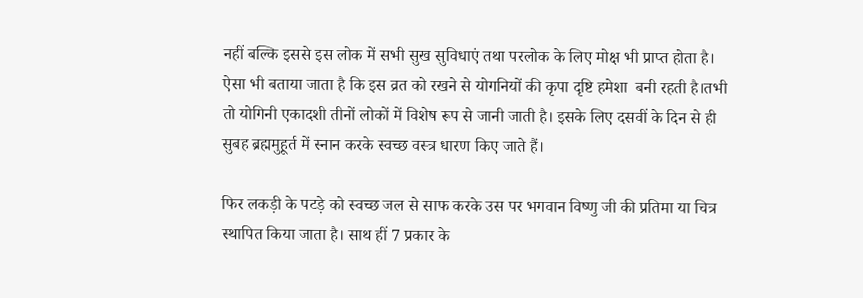नहीं बल्कि इससे इस लोक में सभी सुख सुविधाएं तथा परलोक के लिए मोक्ष भी प्राप्त होता है। ऐसा भी बताया जाता है कि इस व्रत को रखने से योगनियों की कृपा दृष्टि हमेशा  बनी रहती है।तभी तो योगिनी एकादशी तीनों लोकों में विशेष रूप से जानी जाती है। इसके लिए दसवीं के दिन से ही सुबह ब्रह्ममुहूर्त में स्नान करके स्वच्छ वस्त्र धारण किए जाते हैं।

फिर लकड़ी के पटड़े को स्वच्छ जल से साफ करके उस पर भगवान विष्णु जी की प्रतिमा या चित्र स्थापित किया जाता है। साथ हीं 7 प्रकार के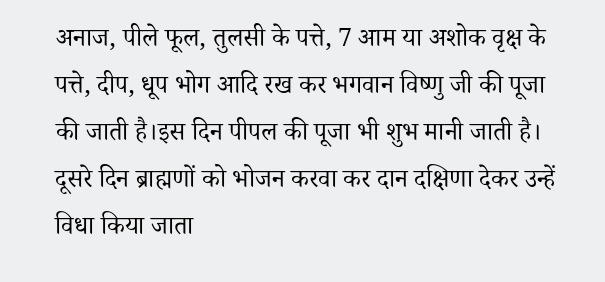अनाज, पीले फूल, तुलसी के पत्ते, 7 आम या अशोक वृक्ष के पत्ते, दीप, धूप भोग आदि रख कर भगवान विष्णु जी की पूजा की जाती है।इस दिन पीपल की पूजा भी शुभ मानी जाती है। दूसरे दिन ब्राह्मणों को भोजन करवा कर दान दक्षिणा देकर उन्हें विधा किया जाता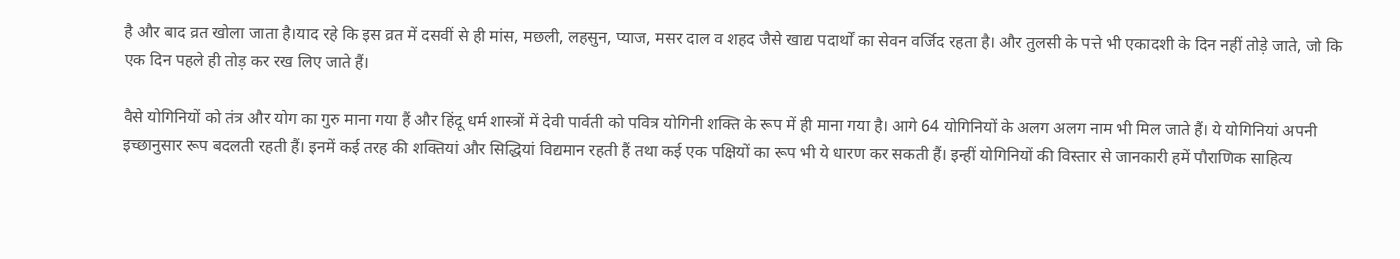है और बाद व्रत खोला जाता है।याद रहे कि इस व्रत में दसवीं से ही मांस, मछली, लहसुन, प्याज, मसर दाल व शहद जैसे खाद्य पदार्थों का सेवन वर्जिद रहता है। और तुलसी के पत्ते भी एकादशी के दिन नहीं तोड़े जाते, जो कि एक दिन पहले ही तोड़ कर रख लिए जाते हैं।

वैसे योगिनियों को तंत्र और योग का गुरु माना गया हैं और हिंदू धर्म शास्त्रों में देवी पार्वती को पवित्र योगिनी शक्ति के रूप में ही माना गया है। आगे 64 योगिनियों के अलग अलग नाम भी मिल जाते हैं। ये योगिनियां अपनी इच्छानुसार रूप बदलती रहती हैं। इनमें कई तरह की शक्तियां और सिद्धियां विद्यमान रहती हैं तथा कई एक पक्षियों का रूप भी ये धारण कर सकती हैं। इन्हीं योगिनियों की विस्तार से जानकारी हमें पौराणिक साहित्य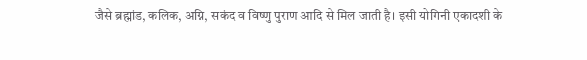जैसे ब्रह्मांड, कलिक, अग्नि, सकंद व विष्णु पुराण आदि से मिल जाती है। इसी योगिनी एकादशी के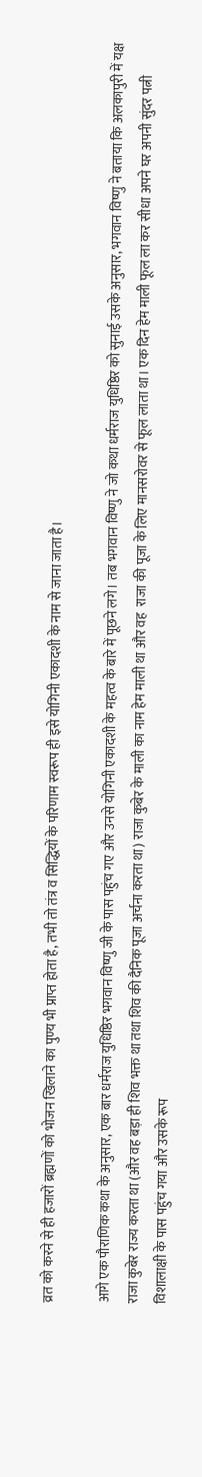व्रत को करने से ही हजारों ब्रह्मणों को भोजन खिलाने का पुण्य भी प्राप्त होता है, तभी तो तंत्र व सिद्धियों के परिणाम स्वरूप ही इसे योगिनी एकादशी के नाम से जाना जाता है।

आगे एक पौराणिक कथा के अनुसार, एक बार धर्मराज युधिष्ठिर भगवान विष्णु जी के पास पहुंच गए और उनसे योगिनी एकादशी के महत्व के बारे में पूछने लगे। तब भगवान विष्णु ने जो कथा धर्मराज युधिष्ठिर को सुनाई उसके अनुसार, भगवान विष्णु ने बताया कि अलकापुरी में यक्ष राजा कुबेर राज्य करता था (और वह बड़ा ही शिव भक्त था तथा शिव की दैनिक पूजा अर्चना करता था) राजा कुबेर के माली का नाम हेम माली था और वह  राजा की पूजा के लिए मानसरोवर से फूल लाता था। एक दिन हेम माली फूल ला कर सीधा अपने घर अपनी सुंदर पत्नी विशालाक्षी के पास पहुंच गया और उसके रूप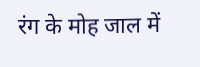रंग के मोह जाल में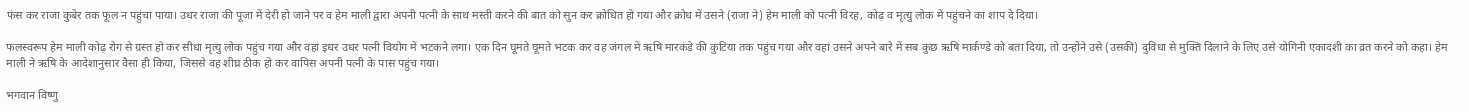फंस कर राजा कुबेर तक फूल न पहुंचा पाया। उधर राजा की पूजा में देरी हो जाने पर व हेम माली द्वारा अपनी पत्नी के साथ मस्ती करने की बात को सुन कर क्रोधित हो गया और क्रोध में उसने (राजा ने) हेम माली को पत्नी विरह, कोढ़ व मृत्यु लोक में पहुंचने का शाप दे दिया।

फलस्वरूप हेम माली कोढ़ रोग से ग्रस्त हो कर सीधा मृत्यु लोक पहुंच गया और वहां इधर उधर पत्नी वियोग में भटकने लगा। एक दिन घूमते घूमते भटक कर वह जंगल में ऋषि मारकंडे की कुटिया तक पहुंच गया और वहां उसने अपने बारे में सब कुछ ऋषि मार्कण्डे को बता दिया, तो उन्होंने उसे (उसकी) दुविधा से मुक्ति दिलाने के लिए उसे योगिनी एकादशी का व्रत करने को कहा। हेम माली ने ऋषि के आदेशानुसार वैसा ही किया, जिससे वह शीघ्र ठीक हो कर वापिस अपनी पत्नी के पास पहुंच गया।

भगवान विष्णु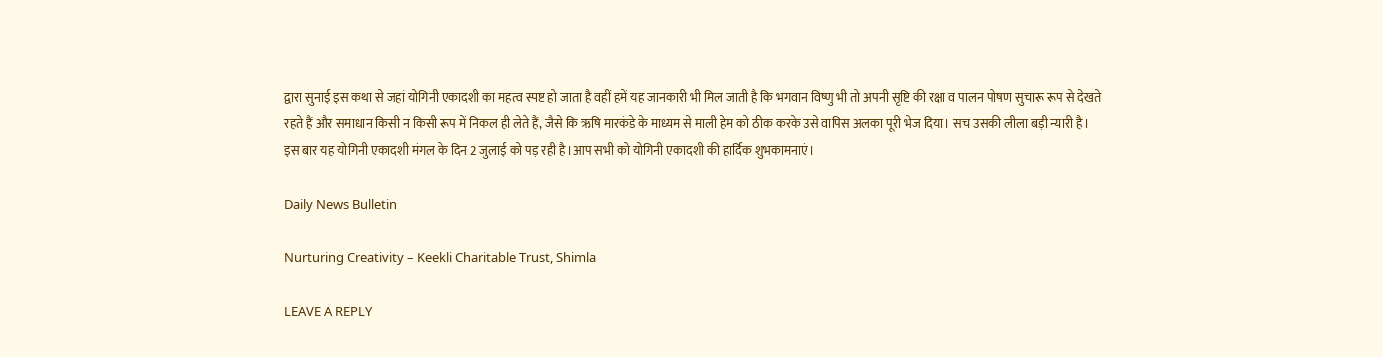द्वारा सुनाई इस कथा से जहां योगिनी एकादशी का महत्व स्पष्ट हो जाता है वहीं हमें यह जानकारी भी मिल जाती है कि भगवान विष्णु भी तो अपनी सृष्टि की रक्षा व पालन पोषण सुचारू रूप से देखते रहते हैं और समाधान किसी न किसी रूप में निकल ही लेते हैं, जैसे कि ऋषि मारकंडे के माध्यम से माली हेम को ठीक करके उसे वापिस अलका पूरी भेज दिया। सच उसकी लीला बड़ी न्यारी है। इस बार यह योगिनी एकादशी मंगल के दिन 2 जुलाई को पड़ रही है।आप सभी को योगिनी एकादशी की हार्दिक शुभकामनाएं।

Daily News Bulletin

Nurturing Creativity – Keekli Charitable Trust, Shimla

LEAVE A REPLY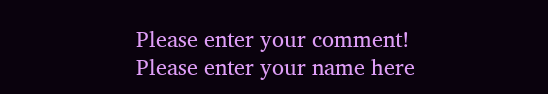Please enter your comment!
Please enter your name here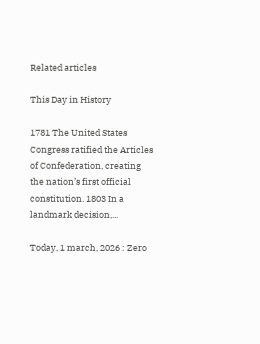Related articles

This Day in History

1781 The United States Congress ratified the Articles of Confederation, creating the nation’s first official constitution. 1803 In a landmark decision,...

Today, 1 march, 2026 : Zero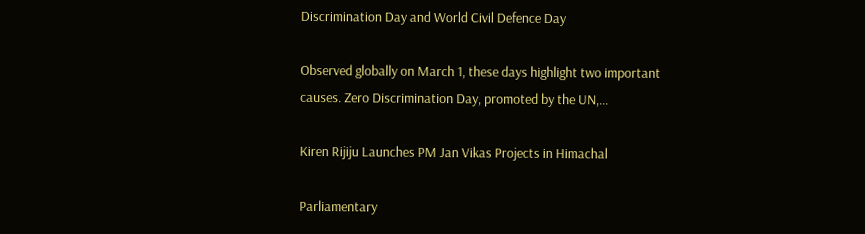Discrimination Day and World Civil Defence Day

Observed globally on March 1, these days highlight two important causes. Zero Discrimination Day, promoted by the UN,...

Kiren Rijiju Launches PM Jan Vikas Projects in Himachal

Parliamentary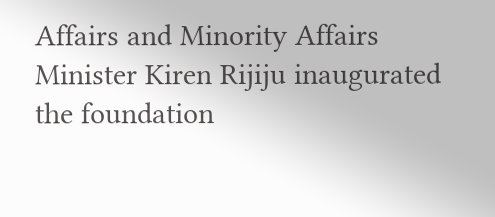Affairs and Minority Affairs Minister Kiren Rijiju inaugurated the foundation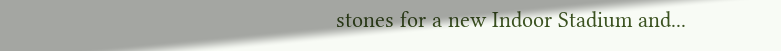stones for a new Indoor Stadium and...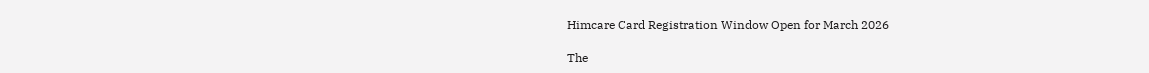Himcare Card Registration Window Open for March 2026

The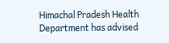Himachal Pradesh Health Department has advised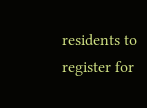residents to register for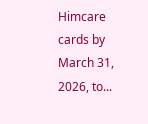Himcare cards by March 31, 2026, to...